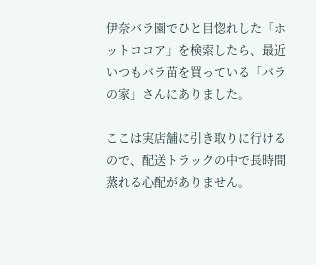伊奈バラ園でひと目惚れした「ホットココア」を検索したら、最近いつもバラ苗を買っている「バラの家」さんにありました。

ここは実店舗に引き取りに行けるので、配送トラックの中で長時間蒸れる心配がありません。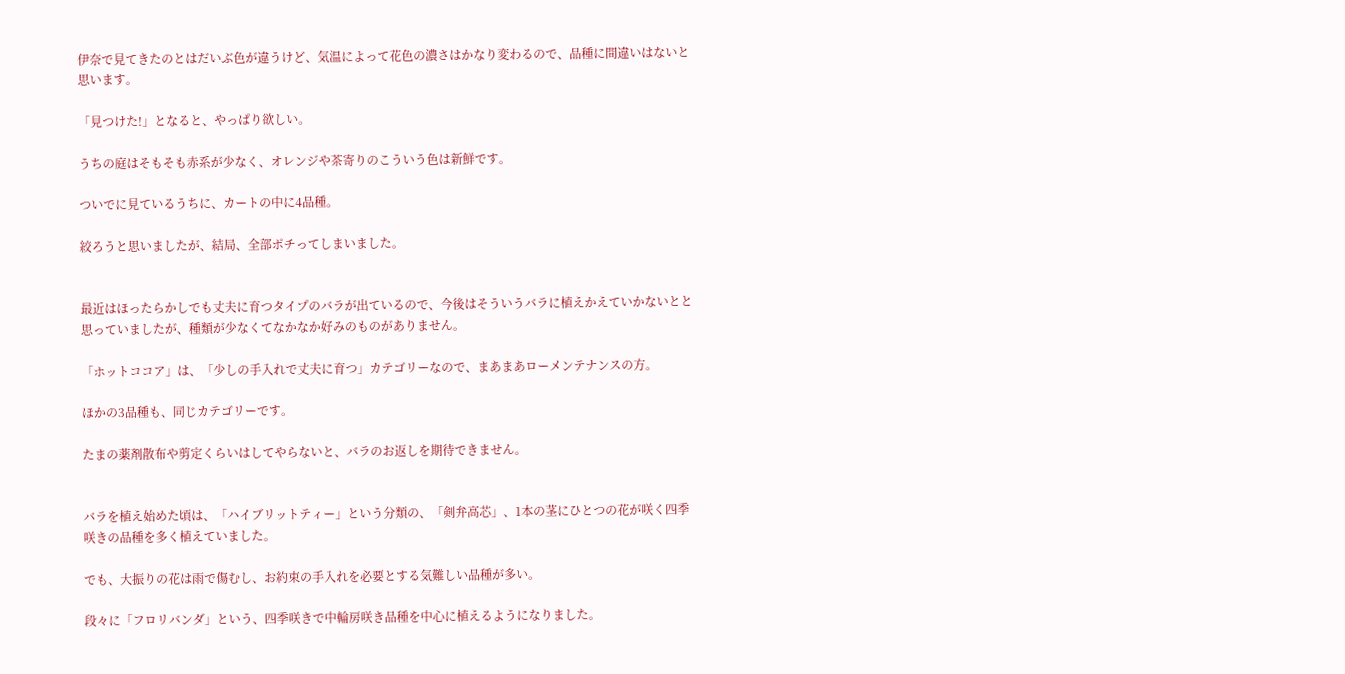伊奈で見てきたのとはだいぶ色が違うけど、気温によって花色の濃さはかなり変わるので、品種に間違いはないと思います。

「見つけた!」となると、やっぱり欲しい。

うちの庭はそもそも赤系が少なく、オレンジや茶寄りのこういう色は新鮮です。

ついでに見ているうちに、カートの中に4品種。

絞ろうと思いましたが、結局、全部ポチってしまいました。


最近はほったらかしでも丈夫に育つタイプのバラが出ているので、今後はそういうバラに植えかえていかないとと思っていましたが、種類が少なくてなかなか好みのものがありません。

「ホットココア」は、「少しの手入れで丈夫に育つ」カテゴリーなので、まあまあローメンテナンスの方。

ほかの3品種も、同じカテゴリーです。

たまの薬剤散布や剪定くらいはしてやらないと、バラのお返しを期待できません。


バラを植え始めた頃は、「ハイブリットティー」という分類の、「剣弁高芯」、1本の茎にひとつの花が咲く四季咲きの品種を多く植えていました。

でも、大振りの花は雨で傷むし、お約束の手入れを必要とする気難しい品種が多い。

段々に「フロリバンダ」という、四季咲きで中輪房咲き品種を中心に植えるようになりました。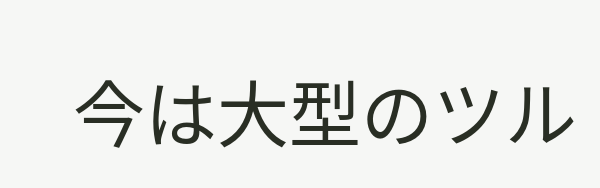今は大型のツル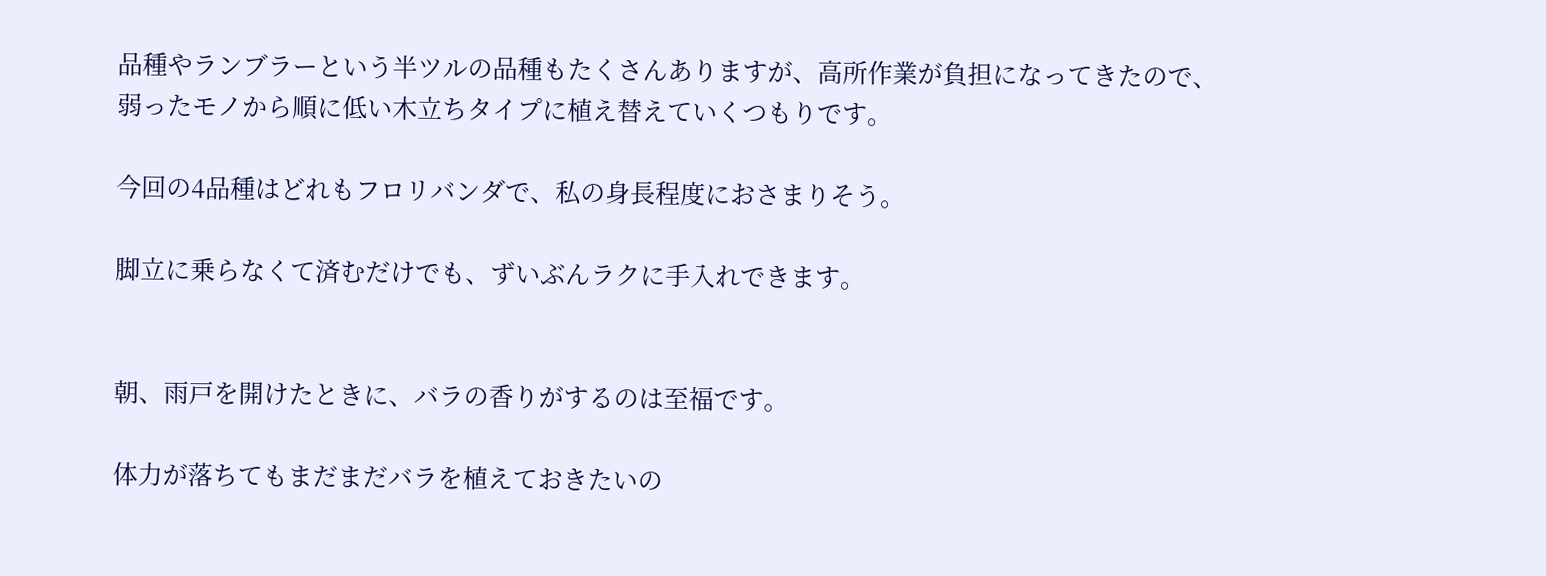品種やランブラーという半ツルの品種もたくさんありますが、高所作業が負担になってきたので、弱ったモノから順に低い木立ちタイプに植え替えていくつもりです。

今回の4品種はどれもフロリバンダで、私の身長程度におさまりそう。

脚立に乗らなくて済むだけでも、ずいぶんラクに手入れできます。


朝、雨戸を開けたときに、バラの香りがするのは至福です。

体力が落ちてもまだまだバラを植えておきたいの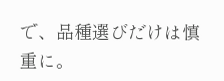で、品種選びだけは慎重に。